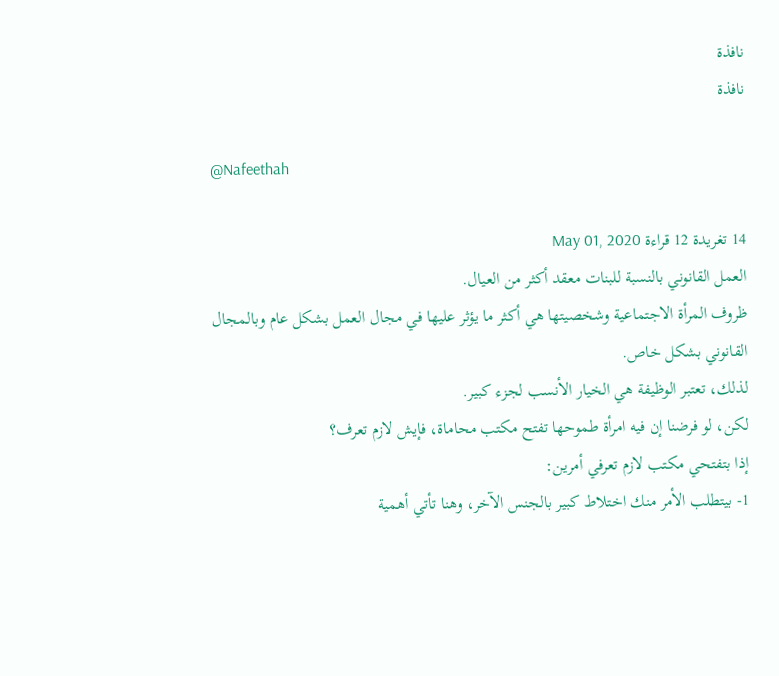نافذة
نافذة

@Nafeethah

14 تغريدة 12 قراءة May 01, 2020
العمل القانوني بالنسبة للبنات معقد أكثر من العيال.
ظروف المرأة الاجتماعية وشخصيتها هي أكثر ما يؤثر عليها في مجال العمل بشكل عام وبالمجال القانوني بشكل خاص.
لذلك، تعتبر الوظيفة هي الخيار الأنسب لجزء كبير.
لكن، لو فرضنا إن فيه امرأة طموحها تفتح مكتب محاماة، فإيش لازم تعرف؟
إذا بتفتحي مكتب لازم تعرفي أمرين:
1- بيتطلب الأمر منك اختلاط كبير بالجنس الآخر، وهنا تأتي أهمية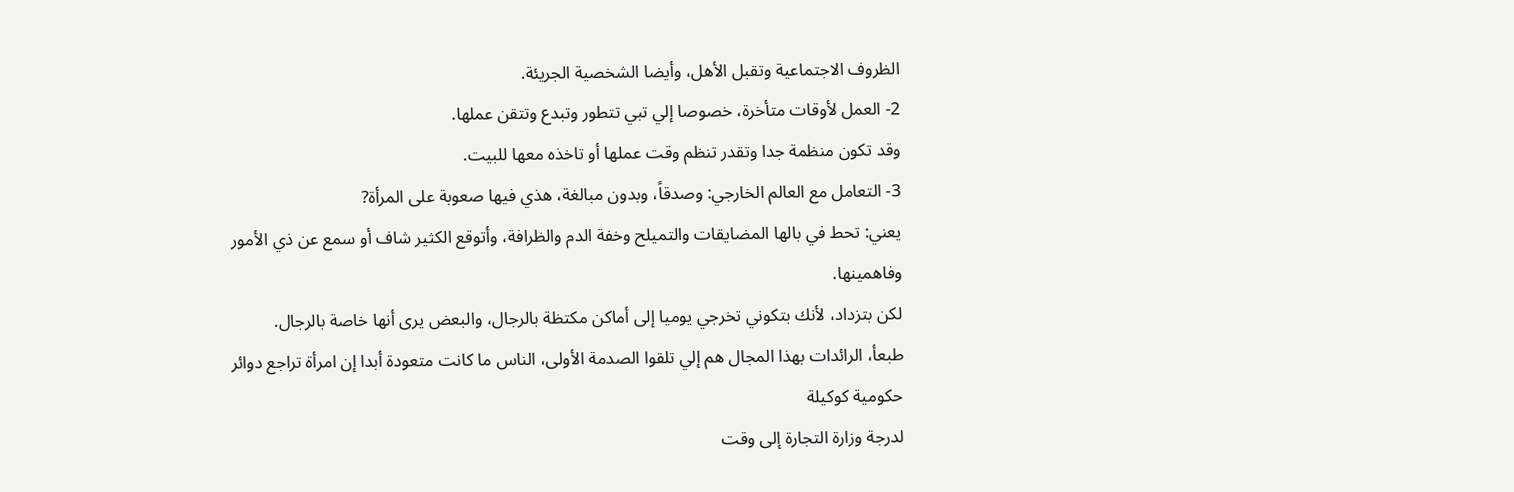الظروف الاجتماعية وتقبل الأهل، وأيضا الشخصية الجريئة.
2- العمل لأوقات متأخرة، خصوصا إلي تبي تتطور وتبدع وتتقن عملها.
وقد تكون منظمة جدا وتقدر تنظم وقت عملها أو تاخذه معها للبيت.
3- التعامل مع العالم الخارجي: وصدقاً، وبدون مبالغة، هذي فيها صعوبة على المرأة?
يعني: تحط في بالها المضايقات والتميلح وخفة الدم والظرافة، وأتوقع الكثير شاف أو سمع عن ذي الأمور وفاهمينها.
لكن بتزداد، لأنك بتكوني تخرجي يوميا إلى أماكن مكتظة بالرجال، والبعض يرى أنها خاصة بالرجال.
طبعأ، الرائدات بهذا المجال هم إلي تلقوا الصدمة الأولى، الناس ما كانت متعودة أبدا إن امرأة تراجع دوائر حكومية كوكيلة
لدرجة وزارة التجارة إلى وقت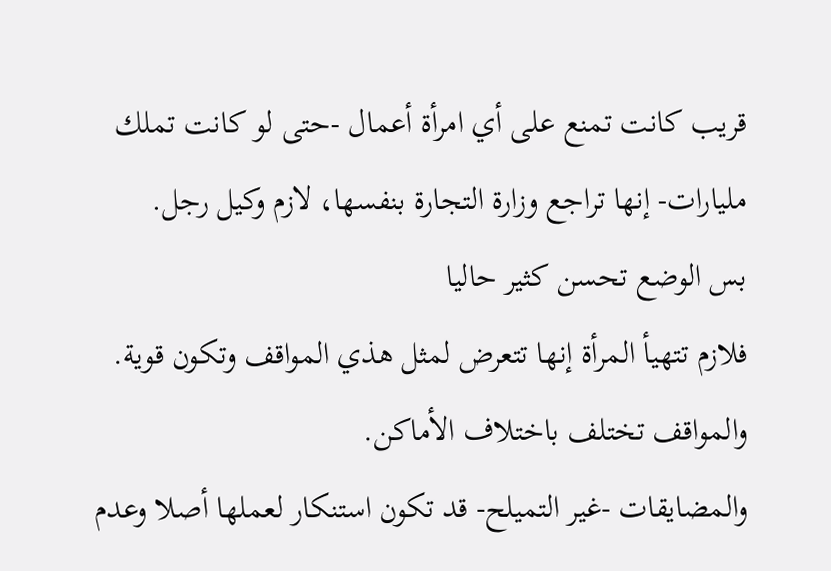قريب كانت تمنع على أي امرأة أعمال -حتى لو كانت تملك مليارات- إنها تراجع وزارة التجارة بنفسها، لازم وكيل رجل.
بس الوضع تحسن كثير حاليا
فلازم تتهيأ المرأة إنها تتعرض لمثل هذي المواقف وتكون قوية.
والمواقف تختلف باختلاف الأماكن.
والمضايقات -غير التميلح- قد تكون استنكار لعملها أصلا وعدم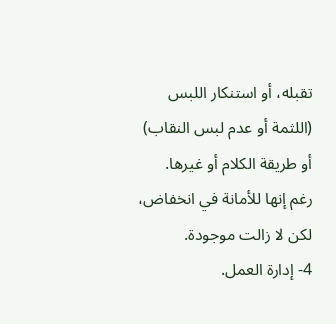تقبله، أو استنكار اللبس (اللثمة أو عدم لبس النقاب) أو طريقة الكلام أو غيرها.
رغم إنها للأمانة في انخفاض، لكن لا زالت موجودة.
4- إدارة العمل.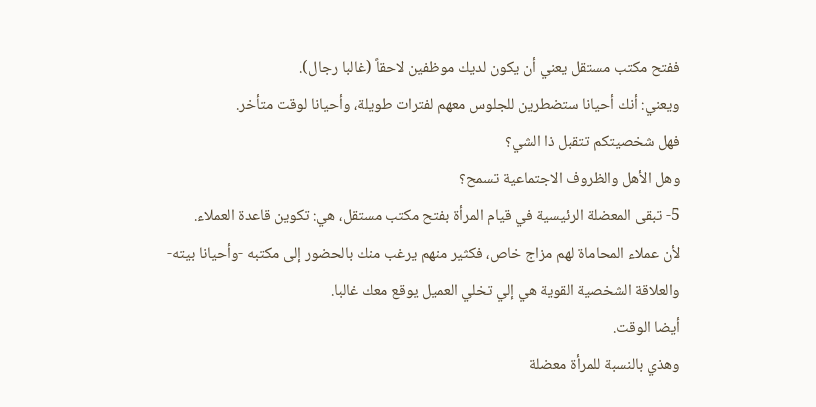ففتح مكتب مستقل يعني أن يكون لديك موظفين لاحقاً (غالبا رجال).
ويعني: أنك أحيانا ستضطرين للجلوس معهم لفترات طويلة، وأحيانا لوقت متأخر.
فهل شخصيتكم تتقبل ذا الشي؟
وهل الأهل والظروف الاجتماعية تسمح؟
5- تبقى المعضلة الرئيسية في قيام المرأة بفتح مكتب مستقل، هي: تكوين قاعدة العملاء.
لأن عملاء المحاماة لهم مزاج خاص، فكثير منهم يرغب منك بالحضور إلى مكتبه -وأحيانا بيته-
والعلاقة الشخصية القوية هي إلي تخلي العميل يوقع معك غالبا.
أيضا الوقت.
وهذي بالنسبة للمرأة معضلة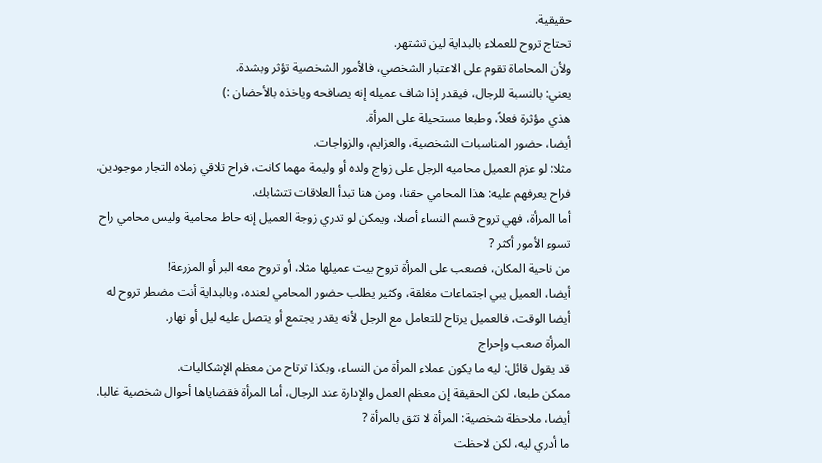حقيقية.
تحتاج تروح للعملاء بالبداية لين تشتهر.
ولأن المحاماة تقوم على الاعتبار الشخصي، فالأمور الشخصية تؤثر وبشدة.
يعني: بالنسبة للرجال، فيقدر إذا شاف عميله إنه يصافحه وياخذه بالأحضان :)
هذي مؤثرة فعلاً، وطبعا مستحيلة على المرأة.
أيضا، حضور المناسبات الشخصية، والعزايم، والزواجات.
مثلا: لو عزم العميل محاميه الرجل على زواج ولده أو وليمة مهما كانت، فراح تلاقي زملاه التجار موجودين.
فراح يعرفهم عليه: هذا المحامي حقنا، ومن هنا تبدأ العلاقات تتشابك.
أما المرأة، فهي تروح قسم النساء أصلا، ويمكن لو تدري زوجة العميل إنه حاط محامية وليس محامي راح تسوء الأمور أكثر ?
من ناحية المكان، فصعب على المرأة تروح بيت عميلها مثلا، أو تروح معه البر أو المزرعة!
أيضا، العميل يبي اجتماعات مغلقة، وكثير يطلب حضور المحامي لعنده، وبالبداية أنت مضطر تروح له
أيضا الوقت، فالعميل يرتاح للتعامل مع الرجل لأنه يقدر يجتمع أو يتصل عليه ليل أو نهار.
المرأة صعب وإحراج
قد يقول قائل: ليه ما يكون عملاء المرأة من النساء، وبكذا ترتاح من معظم الإشكاليات.
ممكن طبعا، لكن الحقيقة إن معظم العمل والإدارة عند الرجال، أما المرأة فقضاياها أحوال شخصية غالبا.
أيضا، ملاحظة شخصية: المرأة لا تثق بالمرأة ?
ما أدري ليه، لكن لاحظت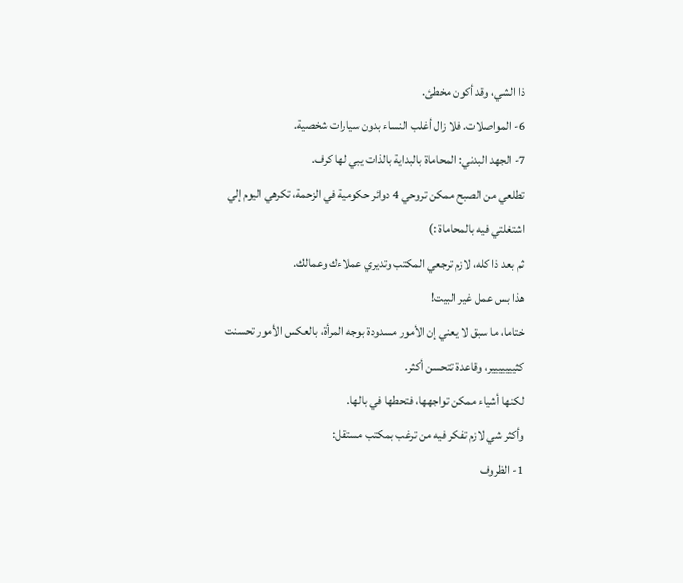ذا الشي، وقد أكون مخطئ.
6- المواصلات. فلا زال أغلب النساء بدون سيارات شخصية.
7- الجهد البدني: المحاماة بالبداية بالذات يبي لها كرف.
تطلعي من الصبح ممكن تروحي 4 دوائر حكومية في الزحمة، تكرهي اليوم إلي اشتغلتي فيه بالمحاماة :)
ثم بعد ذا كله، لازم ترجعي المكتب وتديري عملاءك وعمالك.
هذا بس عمل غير البيت!
ختاما، ما سبق لا يعني إن الأمور مسدودة بوجه المرأة، بالعكس الأمور تحسنت كثييييييير، وقاعدة تتحسن أكثر.
لكنها أشياء ممكن تواجهها، فتحطها في بالها.
وأكثر شي لازم تفكر فيه من ترغب بمكتب مستقل:
1- الظروف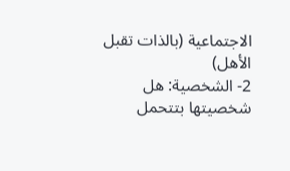الاجتماعية (بالذات تقبل الأهل)
2- الشخصية: هل شخصيتها بتتحمل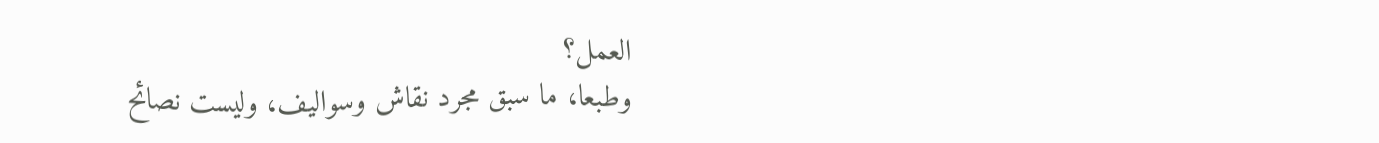العمل؟
وطبعا، ما سبق مجرد نقاش وسواليف، وليست نصائح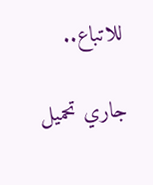للاتباع..

جاري تحميل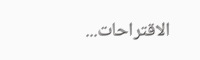الاقتراحات...